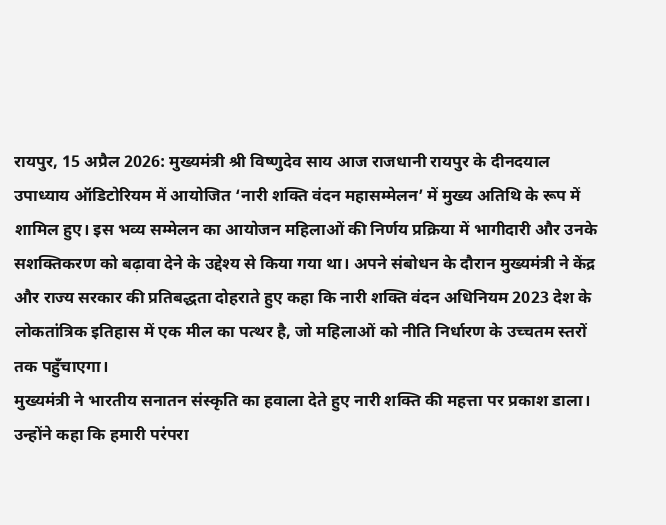रायपुर, 15 अप्रैल 2026: मुख्यमंत्री श्री विष्णुदेव साय आज राजधानी रायपुर के दीनदयाल उपाध्याय ऑडिटोरियम में आयोजित ‘नारी शक्ति वंदन महासम्मेलन’ में मुख्य अतिथि के रूप में शामिल हुए। इस भव्य सम्मेलन का आयोजन महिलाओं की निर्णय प्रक्रिया में भागीदारी और उनके सशक्तिकरण को बढ़ावा देने के उद्देश्य से किया गया था। अपने संबोधन के दौरान मुख्यमंत्री ने केंद्र और राज्य सरकार की प्रतिबद्धता दोहराते हुए कहा कि नारी शक्ति वंदन अधिनियम 2023 देश के लोकतांत्रिक इतिहास में एक मील का पत्थर है, जो महिलाओं को नीति निर्धारण के उच्चतम स्तरों तक पहुँचाएगा।
मुख्यमंत्री ने भारतीय सनातन संस्कृति का हवाला देते हुए नारी शक्ति की महत्ता पर प्रकाश डाला। उन्होंने कहा कि हमारी परंपरा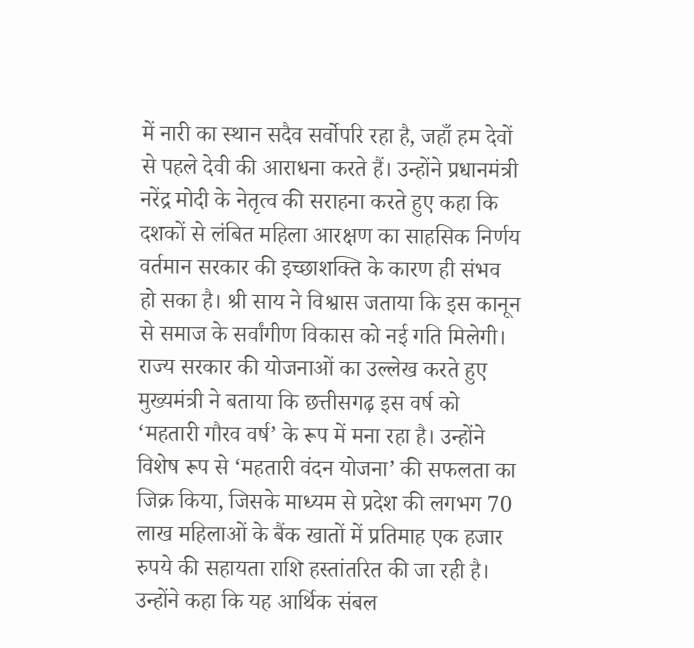में नारी का स्थान सदैव सर्वोपरि रहा है, जहाँ हम देवों से पहले देवी की आराधना करते हैं। उन्होंने प्रधानमंत्री नरेंद्र मोदी के नेतृत्व की सराहना करते हुए कहा कि दशकों से लंबित महिला आरक्षण का साहसिक निर्णय वर्तमान सरकार की इच्छाशक्ति के कारण ही संभव हो सका है। श्री साय ने विश्वास जताया कि इस कानून से समाज के सर्वांगीण विकास को नई गति मिलेगी।
राज्य सरकार की योजनाओं का उल्लेख करते हुए मुख्यमंत्री ने बताया कि छत्तीसगढ़ इस वर्ष को ‘महतारी गौरव वर्ष’ के रूप में मना रहा है। उन्होंने विशेष रूप से ‘महतारी वंदन योजना’ की सफलता का जिक्र किया, जिसके माध्यम से प्रदेश की लगभग 70 लाख महिलाओं के बैंक खातों में प्रतिमाह एक हजार रुपये की सहायता राशि हस्तांतरित की जा रही है। उन्होंने कहा कि यह आर्थिक संबल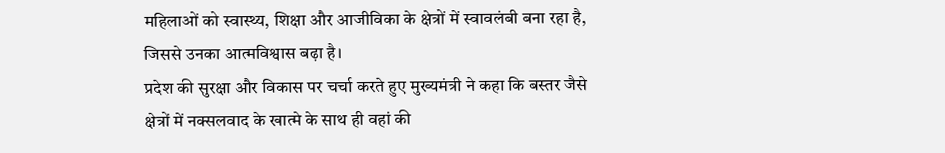महिलाओं को स्वास्थ्य, शिक्षा और आजीविका के क्षेत्रों में स्वावलंबी बना रहा है, जिससे उनका आत्मविश्वास बढ़ा है।
प्रदेश की सुरक्षा और विकास पर चर्चा करते हुए मुख्यमंत्री ने कहा कि बस्तर जैसे क्षेत्रों में नक्सलवाद के खात्मे के साथ ही वहां की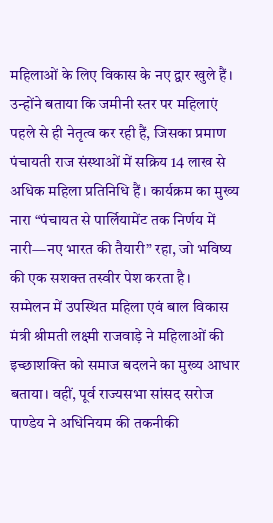महिलाओं के लिए विकास के नए द्वार खुले हैं। उन्होंने बताया कि जमीनी स्तर पर महिलाएं पहले से ही नेतृत्व कर रही हैं, जिसका प्रमाण पंचायती राज संस्थाओं में सक्रिय 14 लाख से अधिक महिला प्रतिनिधि हैं। कार्यक्रम का मुख्य नारा “पंचायत से पार्लियामेंट तक निर्णय में नारी—नए भारत की तैयारी” रहा, जो भविष्य की एक सशक्त तस्वीर पेश करता है।
सम्मेलन में उपस्थित महिला एवं बाल विकास मंत्री श्रीमती लक्ष्मी राजवाड़े ने महिलाओं की इच्छाशक्ति को समाज बदलने का मुख्य आधार बताया। वहीं, पूर्व राज्यसभा सांसद सरोज पाण्डेय ने अधिनियम की तकनीकी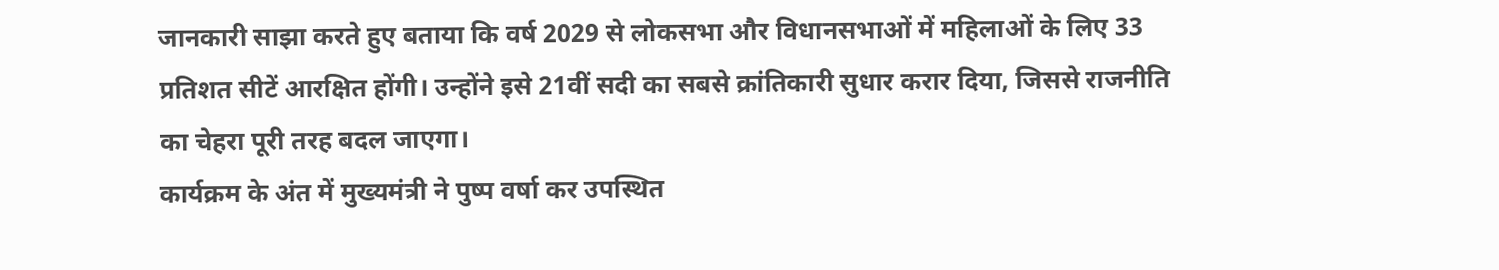जानकारी साझा करते हुए बताया कि वर्ष 2029 से लोकसभा और विधानसभाओं में महिलाओं के लिए 33 प्रतिशत सीटें आरक्षित होंगी। उन्होंने इसे 21वीं सदी का सबसे क्रांतिकारी सुधार करार दिया, जिससे राजनीति का चेहरा पूरी तरह बदल जाएगा।
कार्यक्रम के अंत में मुख्यमंत्री ने पुष्प वर्षा कर उपस्थित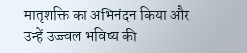मातृशक्ति का अभिनंदन किया और उन्हें उज्ज्वल भविष्य की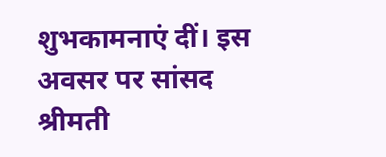शुभकामनाएं दीं। इस अवसर पर सांसद श्रीमती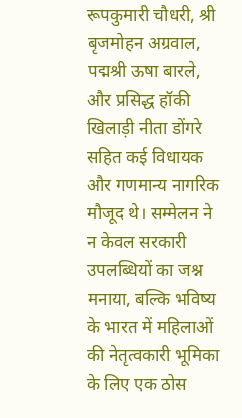रूपकुमारी चौधरी, श्री बृजमोहन अग्रवाल, पद्मश्री ऊषा बारले, और प्रसिद्ध हॉकी खिलाड़ी नीता डोंगरे सहित कई विधायक और गणमान्य नागरिक मौजूद थे। सम्मेलन ने न केवल सरकारी उपलब्धियों का जश्न मनाया, बल्कि भविष्य के भारत में महिलाओं की नेतृत्वकारी भूमिका के लिए एक ठोस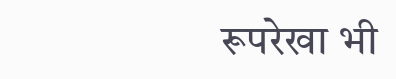रूपरेखा भी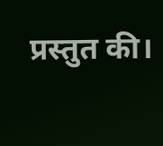प्रस्तुत की।